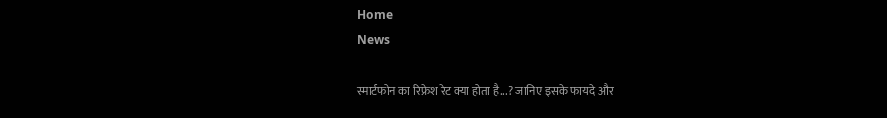Home
News

स्मार्टफोन का रिफ्रेश रेट क्या होता है...? जानिए इसके फायदे और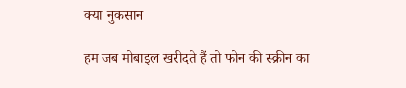क्या नुकसान

हम जब मोबाइल खरीदते हैं तो फोन की स्क्रीन का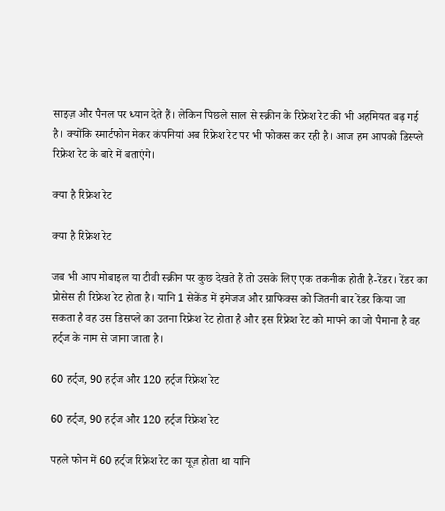साइज़ और पैनल पर ध्यान देते हैं। लेकिन पिछले साल से स्क्रीन के रिफ्रेश रेट की भी अहमियत बढ़ गई है। क्योंकि स्मार्टफोन मेकर कंपनियां अब रिफ्रेश रेट पर भी फोकस कर रही है। आज हम आपको डिस्प्ले रिफ्रेश रेट के बारे में बताएंगे।

क्या है रिफ्रेश रेट

क्या है रिफ्रेश रेट

जब भी आप मोबाइल या टीवी स्क्रीन पर कुछ देखते हैं तो उसके लिए एक तकनीक होती है-रेंडर। रेंडर का प्रोसेस ही रिफ्रेश रेट होता है। यानि 1 सेकेंड में इमेजज और ग्राफिक्स को जितनी बार रेंडर किया जा सकता है वह उस डिसप्ले का उतना रिफ्रेश रेट होता है और इस रिफ्रेश रेट को मापने का जो पैमाना है वह हर्ट्ज के नाम से जाना जाता है।

60 हर्ट्ज, 90 हर्ट्ज और 120 हर्ट्ज रिफ्रेश रेट

60 हर्ट्ज, 90 हर्ट्ज और 120 हर्ट्ज रिफ्रेश रेट

पहले फोन में 60 हर्ट्ज रिफ्रेश रेट का यूज़ होता था यानि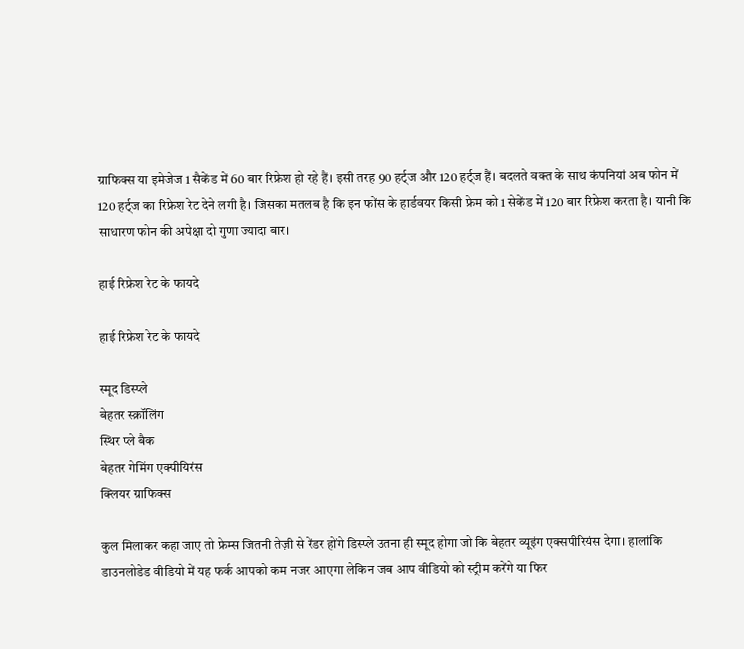ग्राफिक्स या इमेजेज 1 सैकेंड में 60 बार रिफ्रेश हो रहे हैं। इसी तरह 90 हर्ट्ज और 120 हर्ट्ज हैं। बदलते वक्त के साथ कंपनियां अब फोन में 120 हर्ट्ज का रिफ्रेश रेट देने लगी है। जिसका मतलब है कि इन फोंस के हार्डवयर किसी फ्रेम को 1 सेकेंड में 120 बार रिफ्रेश करता है। यानी कि साधारण फोन की अपेक्षा दो गुणा ज्यादा बार।

हाई रिफ्रेश रेट के फायदे

हाई रिफ्रेश रेट के फायदे

स्मूद डिस्प्ले
बेहतर स्क्रॉलिंग
स्थिर प्ले बैक
बेहतर गेमिंग एक्पीयिरंस
क्लियर ग्राफिक्स

कुल मिलाकर कहा जाए तो फ्रेम्स जितनी तेज़ी से रेंडर होंगे डिस्प्ले उतना ही स्मूद होगा जो कि बेहतर व्यूइंग एक्सपीरियंस देगा। हालांकि डाउनलोडेड वीडियो में यह फर्क आपको कम नजर आएगा लेकिन जब आप वीडियो को स्ट्रीम करेंगे या फिर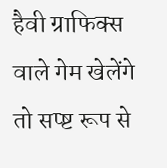हैवी ग्राफिक्स वाले गेम खेलेंगे तो सप्ष्ट रूप से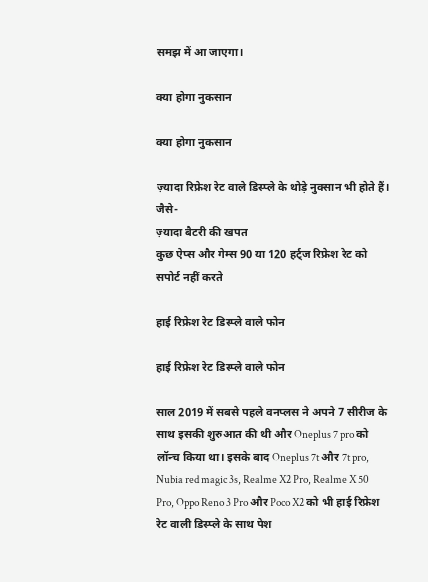समझ में आ जाएगा।

क्या होगा नुकसान

क्या होगा नुकसान

ज़्यादा रिफ्रेश रेट वाले डिस्प्ले के थोड़े नुक्सान भी होते हैं। जैसे-
ज़्यादा बैटरी की खपत
कुछ ऐप्स और गेम्स 90 या 120 हर्ट्ज रिफ्रेश रेट को सपोर्ट नहीं करते

हाई रिफ्रेश रेट डिस्प्ले वाले फोन

हाई रिफ्रेश रेट डिस्प्ले वाले फोन

साल 2019 में सबसे पहले वनप्लस ने अपने 7 सीरीज के साथ इसकी शुरुआत की थी और Oneplus 7 pro को लॉन्च किया था। इसके बाद Oneplus 7t और 7t pro, Nubia red magic 3s, Realme X2 Pro, Realme X 50 Pro, Oppo Reno 3 Pro और Poco X2 को भी हाई रिफ्रेश रेट वाली डिस्प्ले के साथ पेश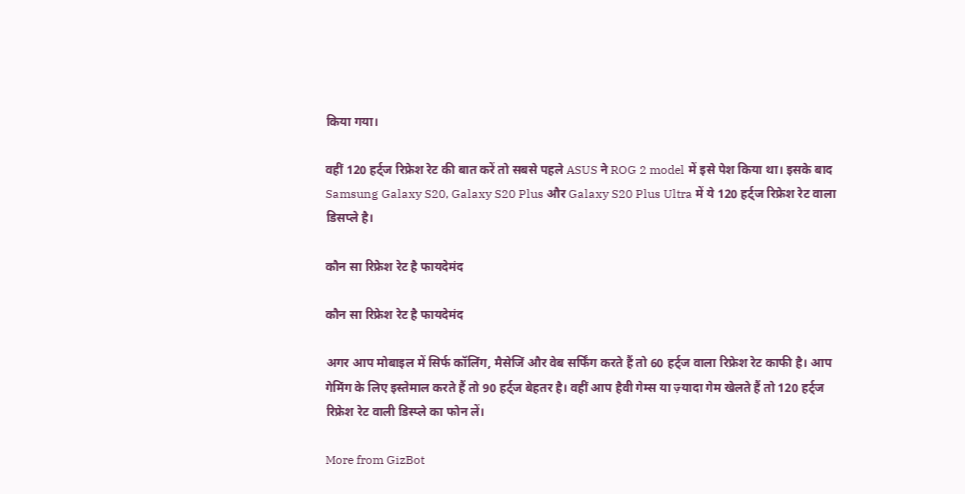किया गया।

वहीं 120 हर्ट्ज रिफ्रेश रेट की बात करें तो सबसे पहले ASUS ने ROG 2 model में इसे पेश किया था। इसके बाद Samsung Galaxy S20, Galaxy S20 Plus और Galaxy S20 Plus Ultra में ये 120 हर्ट्ज रिफ्रेश रेट वाला डिसप्ले है।

कौन सा रिफ्रेश रेट है फायदेमंद

कौन सा रिफ्रेश रेट है फायदेमंद

अगर आप मोबाइल में सिर्फ कॉलिंग, मैसेजिं और वेब सर्फिंग करते हैं तो 60 हर्ट्ज वाला रिफ्रेश रेट काफी है। आप गेमिंग के लिए इस्तेमाल करते हैं तो 90 हर्ट्ज बेहतर है। वहीं आप हैवी गेम्स या ज़्यादा गेम खेलते हैं तो 120 हर्ट्ज रिफ्रेश रेट वाली डिस्प्ले का फोन लें।

More from GizBot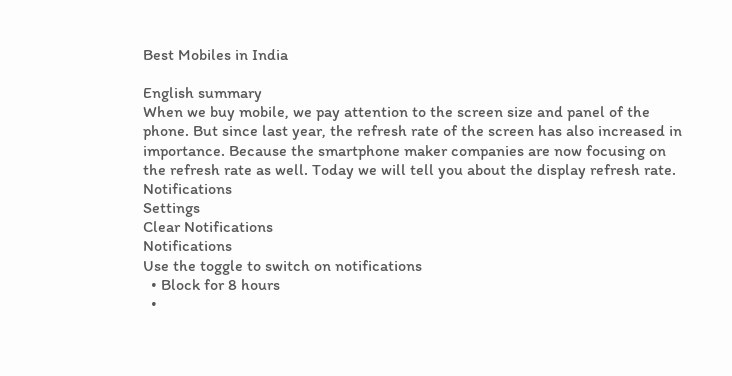Best Mobiles in India

English summary
When we buy mobile, we pay attention to the screen size and panel of the phone. But since last year, the refresh rate of the screen has also increased in importance. Because the smartphone maker companies are now focusing on the refresh rate as well. Today we will tell you about the display refresh rate.
Notifications
Settings
Clear Notifications
Notifications
Use the toggle to switch on notifications
  • Block for 8 hours
  •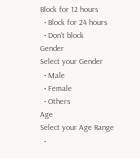Block for 12 hours
  • Block for 24 hours
  • Don't block
Gender
Select your Gender
  • Male
  • Female
  • Others
Age
Select your Age Range
  •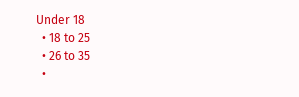Under 18
  • 18 to 25
  • 26 to 35
  •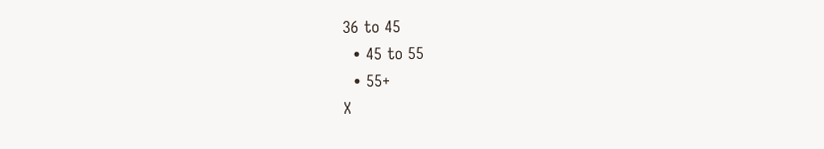36 to 45
  • 45 to 55
  • 55+
X